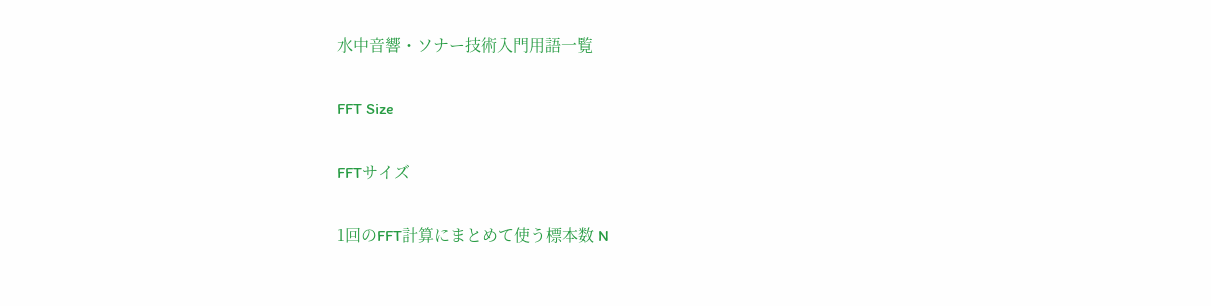水中音響・ソナー技術入門用語一覧

FFT Size

FFTサイズ

1回のFFT計算にまとめて使う標本数 N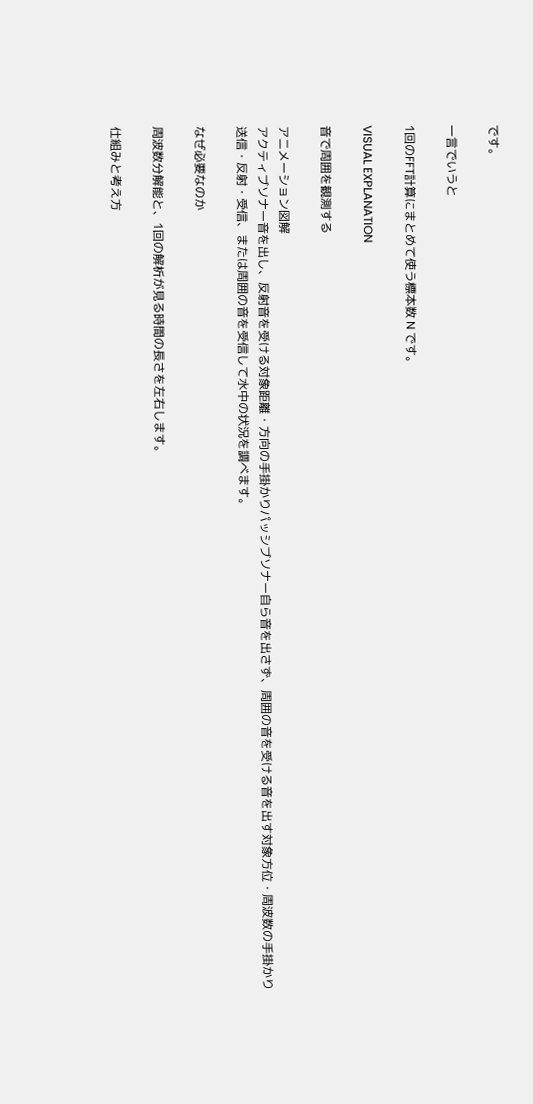です。

一言でいうと

1回のFFT計算にまとめて使う標本数 N です。

VISUAL EXPLANATION

音で周囲を観測する

アニメーション図解
アクティブソナー音を出し、反射音を受ける対象距離・方向の手掛かりパッシブソナー自ら音を出さず、周囲の音を受ける音を出す対象方位・周波数の手掛かり
送信・反射・受信、または周囲の音を受信して水中の状況を調べます。

なぜ必要なのか

周波数分解能と、1回の解析が見る時間の長さを左右します。

仕組みと考え方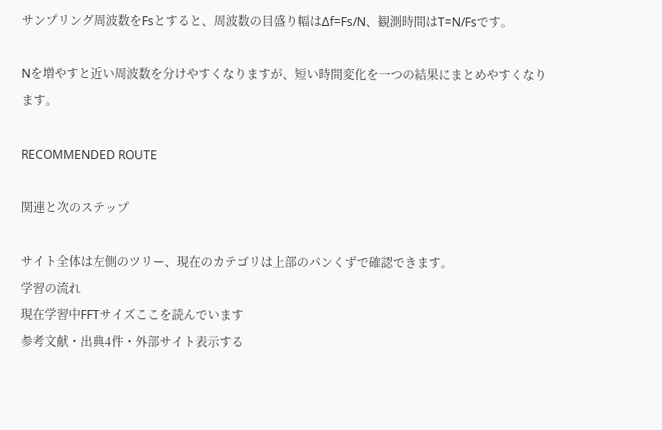サンプリング周波数をFsとすると、周波数の目盛り幅はΔf=Fs/N、観測時間はT=N/Fsです。

Nを増やすと近い周波数を分けやすくなりますが、短い時間変化を一つの結果にまとめやすくなります。

RECOMMENDED ROUTE

関連と次のステップ

サイト全体は左側のツリー、現在のカテゴリは上部のパンくずで確認できます。
学習の流れ
現在学習中FFTサイズここを読んでいます
参考文献・出典4件・外部サイト表示する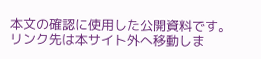本文の確認に使用した公開資料です。リンク先は本サイト外へ移動しま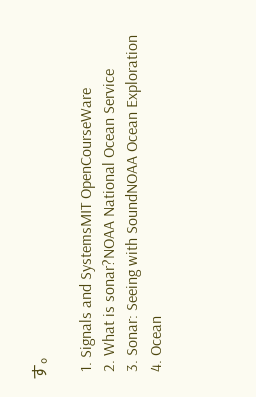す。

  1. Signals and SystemsMIT OpenCourseWare
  2. What is sonar?NOAA National Ocean Service
  3. Sonar: Seeing with SoundNOAA Ocean Exploration
  4. Ocean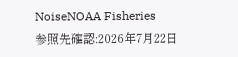NoiseNOAA Fisheries
参照先確認:2026年7月22日